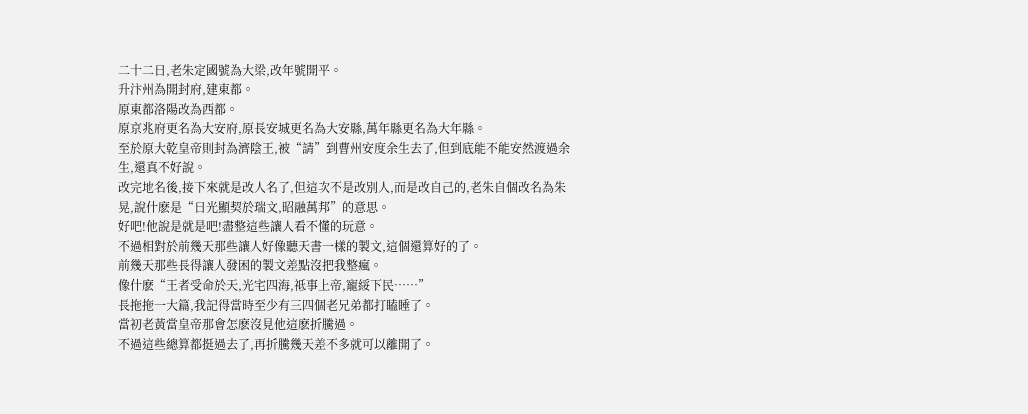二十二日,老朱定國號為大梁,改年號開平。
升汴州為開封府,建東都。
原東都洛陽改為西都。
原京兆府更名為大安府,原長安城更名為大安縣,萬年縣更名為大年縣。
至於原大乾皇帝則封為濟陰王,被“請”到曹州安度余生去了,但到底能不能安然渡過余生,還真不好說。
改完地名後,接下來就是改人名了,但這次不是改別人,而是改自己的,老朱自個改名為朱晃,說什麽是“日光顯契於瑞文,昭融萬邦”的意思。
好吧!他說是就是吧!盡整這些讓人看不懂的玩意。
不過相對於前幾天那些讓人好像聽天書一樣的製文,這個還算好的了。
前幾天那些長得讓人發困的製文差點沒把我整瘋。
像什麽“王者受命於天,光宅四海,祗事上帝,寵綏下民……”
長拖拖一大篇,我記得當時至少有三四個老兄弟都打瞌睡了。
當初老黃當皇帝那會怎麽沒見他這麽折騰過。
不過這些總算都挺過去了,再折騰幾天差不多就可以離開了。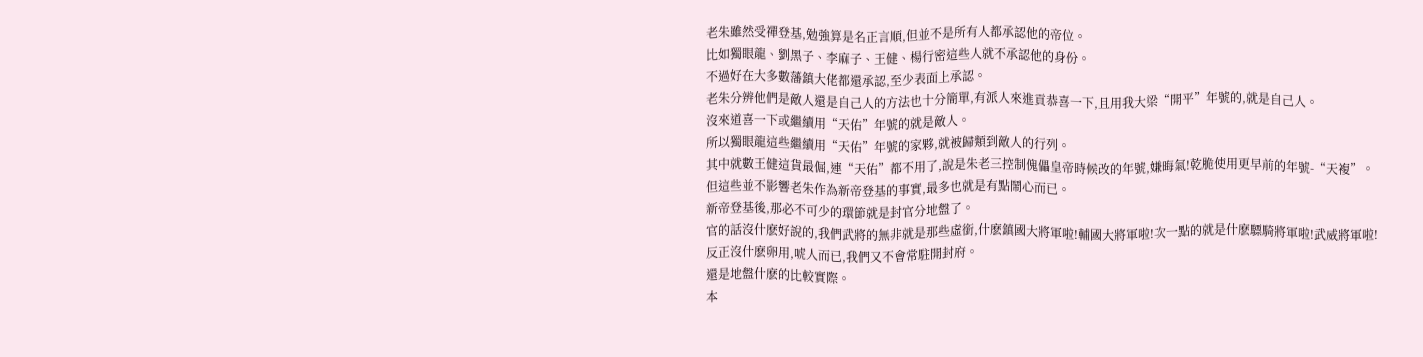老朱雖然受禪登基,勉強算是名正言順,但並不是所有人都承認他的帝位。
比如獨眼龍、劉黑子、李麻子、王健、楊行密這些人就不承認他的身份。
不過好在大多數藩鎮大佬都還承認,至少表面上承認。
老朱分辨他們是敵人還是自己人的方法也十分簡單,有派人來進貢恭喜一下,且用我大梁“開平”年號的,就是自己人。
沒來道喜一下或繼續用“天佑”年號的就是敵人。
所以獨眼龍這些繼續用“天佑”年號的家夥,就被歸類到敵人的行列。
其中就數王健這貨最倔,連“天佑”都不用了,說是朱老三控制傀儡皇帝時候改的年號,嫌晦氣!乾脆使用更早前的年號-“天複”。
但這些並不影響老朱作為新帝登基的事實,最多也就是有點鬧心而已。
新帝登基後,那必不可少的環節就是封官分地盤了。
官的話沒什麽好說的,我們武將的無非就是那些虛銜,什麽鎮國大將軍啦!輔國大將軍啦!次一點的就是什麽驃騎將軍啦!武威將軍啦!
反正沒什麽卵用,唬人而已,我們又不會常駐開封府。
還是地盤什麽的比較實際。
本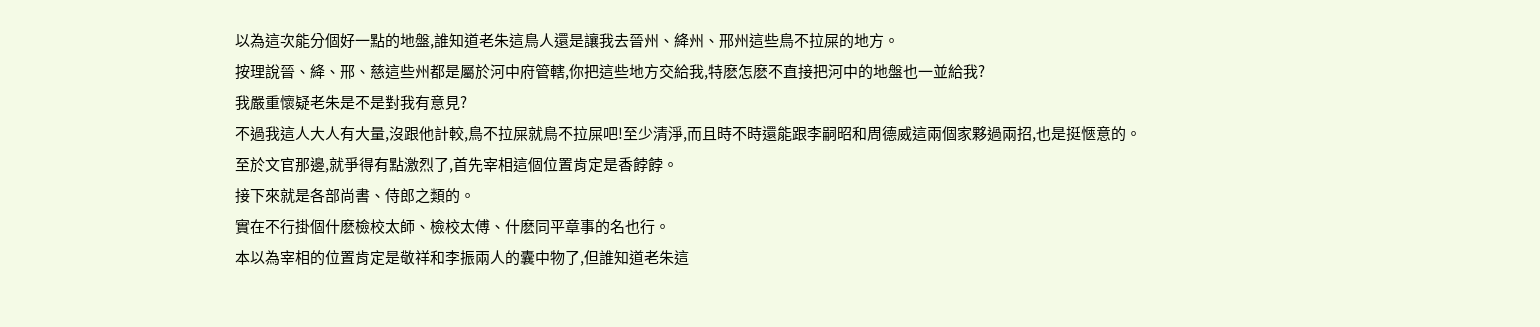以為這次能分個好一點的地盤,誰知道老朱這鳥人還是讓我去晉州、絳州、邢州這些鳥不拉屎的地方。
按理說晉、絳、邢、慈這些州都是屬於河中府管轄,你把這些地方交給我,特麽怎麽不直接把河中的地盤也一並給我?
我嚴重懷疑老朱是不是對我有意見?
不過我這人大人有大量,沒跟他計較,鳥不拉屎就鳥不拉屎吧!至少清淨,而且時不時還能跟李嗣昭和周德威這兩個家夥過兩招,也是挺愜意的。
至於文官那邊,就爭得有點激烈了,首先宰相這個位置肯定是香餑餑。
接下來就是各部尚書、侍郎之類的。
實在不行掛個什麽檢校太師、檢校太傅、什麽同平章事的名也行。
本以為宰相的位置肯定是敬祥和李振兩人的囊中物了,但誰知道老朱這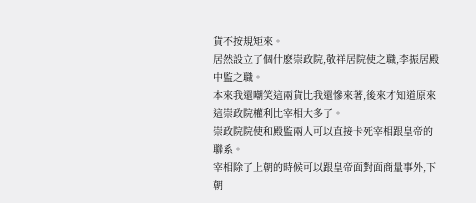貨不按規矩來。
居然設立了個什麽崇政院,敬祥居院使之職,李振居殿中監之職。
本來我還嘲笑這兩貨比我還慘來著,後來才知道原來這崇政院權利比宰相大多了。
崇政院院使和殿監兩人可以直接卡死宰相跟皇帝的聯系。
宰相除了上朝的時候可以跟皇帝面對面商量事外,下朝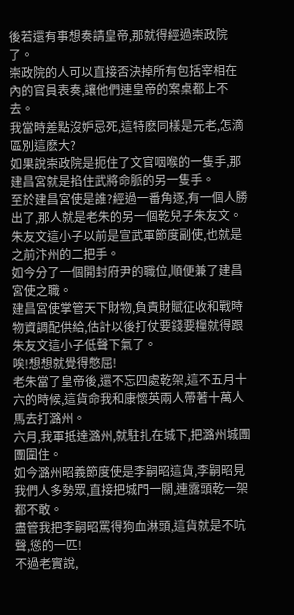後若還有事想奏請皇帝,那就得經過崇政院了。
崇政院的人可以直接否決掉所有包括宰相在內的官員表奏,讓他們連皇帝的案桌都上不去。
我當時差點沒妒忌死,這特麽同樣是元老,怎滴區別這麽大?
如果說崇政院是扼住了文官咽喉的一隻手,那建昌宮就是掐住武將命脈的另一隻手。
至於建昌宮使是誰?經過一番角逐,有一個人勝出了,那人就是老朱的另一個乾兒子朱友文。
朱友文這小子以前是宣武軍節度副使,也就是之前汴州的二把手。
如今分了一個開封府尹的職位,順便兼了建昌宮使之職。
建昌宮使掌管天下財物,負責財賦征收和戰時物資調配供給,估計以後打仗要錢要糧就得跟朱友文這小子低聲下氣了。
唉!想想就覺得憋屈!
老朱當了皇帝後,還不忘四處乾架,這不五月十六的時候,這貨命我和康懷英兩人帶著十萬人馬去打潞州。
六月,我軍抵達潞州,就駐扎在城下,把潞州城團團圍住。
如今潞州昭義節度使是李嗣昭這貨,李嗣昭見我們人多勢眾,直接把城門一關,連露頭乾一架都不敢。
盡管我把李嗣昭罵得狗血淋頭,這貨就是不吭聲,慫的一匹!
不過老實說,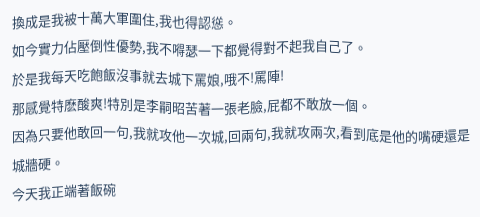換成是我被十萬大軍圍住,我也得認慫。
如今實力佔壓倒性優勢,我不嘚瑟一下都覺得對不起我自己了。
於是我每天吃飽飯沒事就去城下罵娘,哦不!罵陣!
那感覺特麽酸爽!特別是李嗣昭苦著一張老臉,屁都不敢放一個。
因為只要他敢回一句,我就攻他一次城,回兩句,我就攻兩次,看到底是他的嘴硬還是城牆硬。
今天我正端著飯碗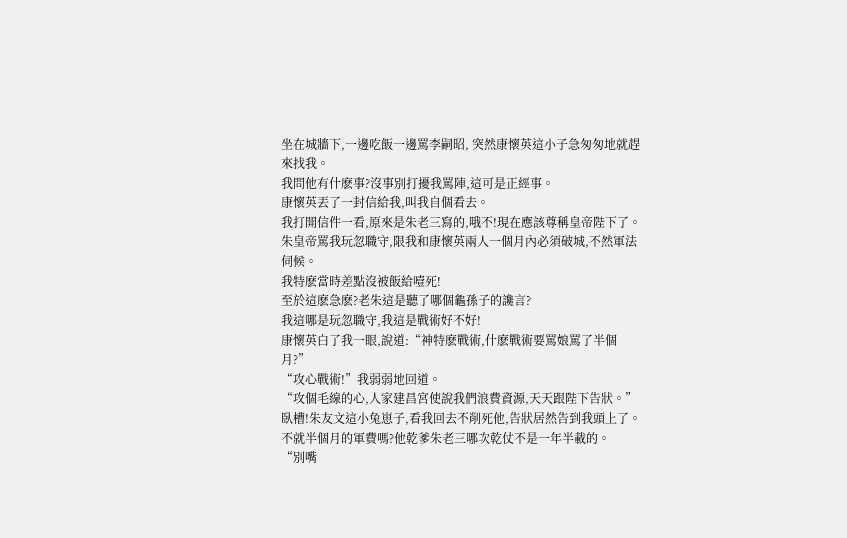坐在城牆下,一邊吃飯一邊罵李嗣昭, 突然康懷英這小子急匆匆地就趕來找我。
我問他有什麽事?沒事別打擾我罵陣,這可是正經事。
康懷英丟了一封信給我,叫我自個看去。
我打開信件一看,原來是朱老三寫的,哦不!現在應該尊稱皇帝陛下了。
朱皇帝罵我玩忽職守,限我和康懷英兩人一個月內必須破城,不然軍法伺候。
我特麽當時差點沒被飯給噎死!
至於這麽急麽?老朱這是聽了哪個龜孫子的讒言?
我這哪是玩忽職守,我這是戰術好不好!
康懷英白了我一眼,說道:“神特麽戰術,什麽戰術要罵娘罵了半個月?”
“攻心戰術!”我弱弱地回道。
“攻個毛線的心,人家建昌宮使說我們浪費資源,天天跟陛下告狀。”
臥槽!朱友文這小兔崽子,看我回去不削死他,告狀居然告到我頭上了。
不就半個月的軍費嗎?他乾爹朱老三哪次乾仗不是一年半載的。
“別嘴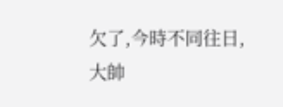欠了,今時不同往日,大帥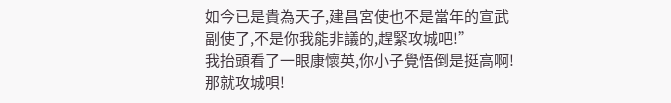如今已是貴為天子,建昌宮使也不是當年的宣武副使了,不是你我能非議的,趕緊攻城吧!”
我抬頭看了一眼康懷英,你小子覺悟倒是挺高啊!
那就攻城唄!